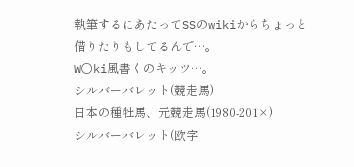執筆するにあたってSSのwikiからちょっと借りたりもしてるんで…。
W○ki風書くのキッツ…。
シルバーバレット(競走馬)
日本の種牡馬、元競走馬(1980-201×)
シルバーバレット(欧字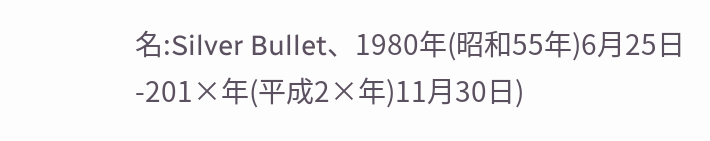名:Silver Bullet、1980年(昭和55年)6月25日-201×年(平成2×年)11月30日)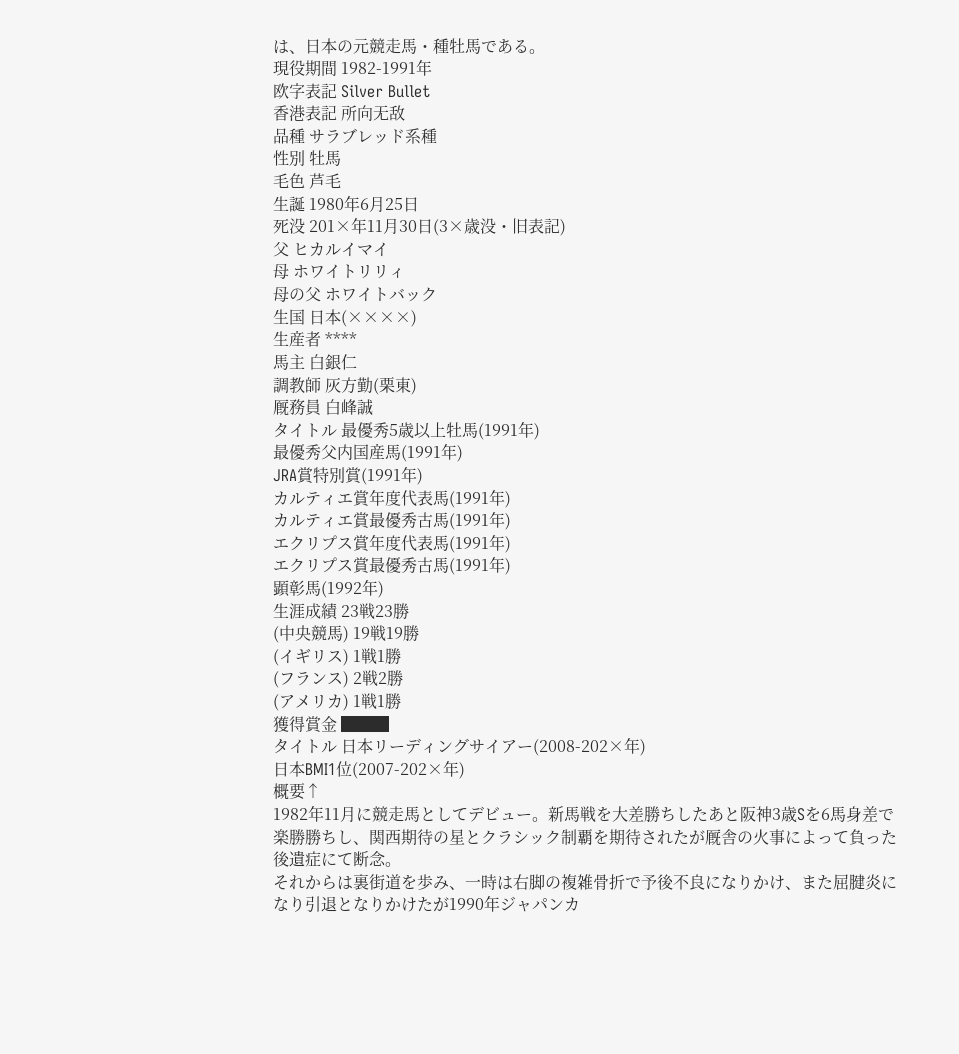は、日本の元競走馬・種牡馬である。
現役期間 1982-1991年
欧字表記 Silver Bullet
香港表記 所向无敌
品種 サラブレッド系種
性別 牡馬
毛色 芦毛
生誕 1980年6月25日
死没 201×年11月30日(3×歳没・旧表記)
父 ヒカルイマイ
母 ホワイトリリィ
母の父 ホワイトバック
生国 日本(××××)
生産者 ****
馬主 白銀仁
調教師 灰方勤(栗東)
厩務員 白峰誠
タイトル 最優秀5歳以上牡馬(1991年)
最優秀父内国産馬(1991年)
JRA賞特別賞(1991年)
カルティエ賞年度代表馬(1991年)
カルティエ賞最優秀古馬(1991年)
エクリプス賞年度代表馬(1991年)
エクリプス賞最優秀古馬(1991年)
顕彰馬(1992年)
生涯成績 23戦23勝
(中央競馬) 19戦19勝
(イギリス) 1戦1勝
(フランス) 2戦2勝
(アメリカ) 1戦1勝
獲得賞金 ███
タイトル 日本リーディングサイアー(2008-202×年)
日本BMI1位(2007-202×年)
概要↑
1982年11月に競走馬としてデビュー。新馬戦を大差勝ちしたあと阪神3歳Sを6馬身差で楽勝勝ちし、関西期待の星とクラシック制覇を期待されたが厩舎の火事によって負った後遺症にて断念。
それからは裏街道を歩み、一時は右脚の複雑骨折で予後不良になりかけ、また屈腱炎になり引退となりかけたが1990年ジャパンカ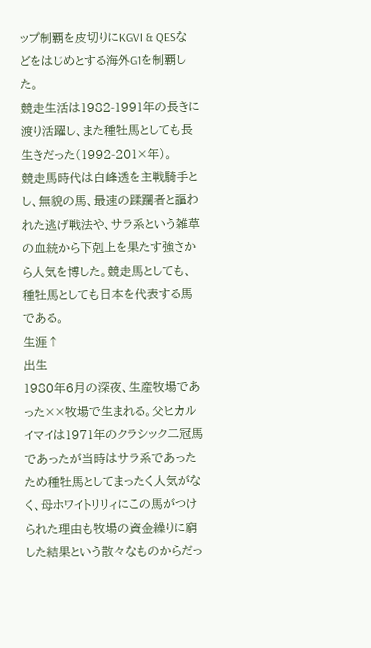ップ制覇を皮切りにKGVI & QESなどをはじめとする海外G1を制覇した。
競走生活は1982-1991年の長きに渡り活躍し、また種牡馬としても長生きだった(1992-201×年)。
競走馬時代は白峰透を主戦騎手とし、無貌の馬、最速の蹂躙者と謳われた逃げ戦法や、サラ系という雑草の血統から下剋上を果たす強さから人気を博した。競走馬としても、種牡馬としても日本を代表する馬である。
生涯↑
出生
1980年6月の深夜、生産牧場であった××牧場で生まれる。父ヒカルイマイは1971年のクラシック二冠馬であったが当時はサラ系であったため種牡馬としてまったく人気がなく、母ホワイトリリィにこの馬がつけられた理由も牧場の資金繰りに窮した結果という散々なものからだっ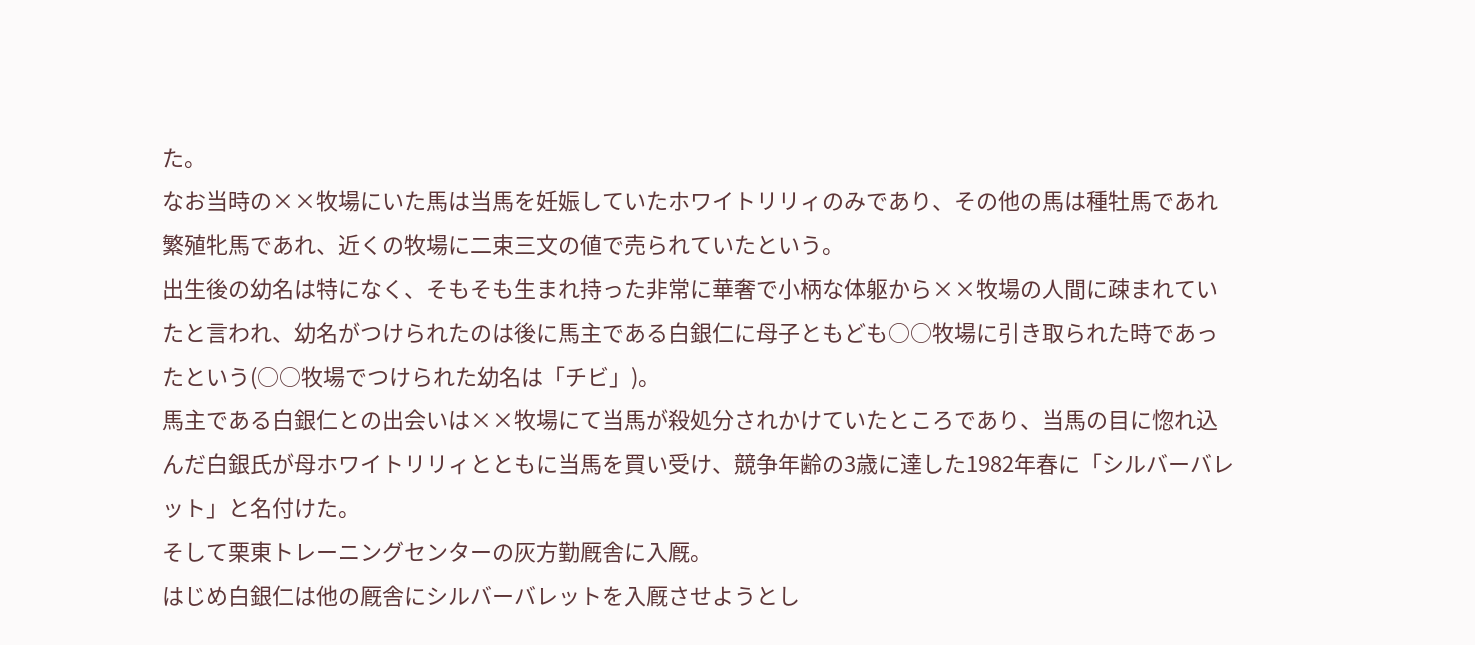た。
なお当時の××牧場にいた馬は当馬を妊娠していたホワイトリリィのみであり、その他の馬は種牡馬であれ繁殖牝馬であれ、近くの牧場に二束三文の値で売られていたという。
出生後の幼名は特になく、そもそも生まれ持った非常に華奢で小柄な体躯から××牧場の人間に疎まれていたと言われ、幼名がつけられたのは後に馬主である白銀仁に母子ともども○○牧場に引き取られた時であったという(○○牧場でつけられた幼名は「チビ」)。
馬主である白銀仁との出会いは××牧場にて当馬が殺処分されかけていたところであり、当馬の目に惚れ込んだ白銀氏が母ホワイトリリィとともに当馬を買い受け、競争年齢の3歳に達した1982年春に「シルバーバレット」と名付けた。
そして栗東トレーニングセンターの灰方勤厩舎に入厩。
はじめ白銀仁は他の厩舎にシルバーバレットを入厩させようとし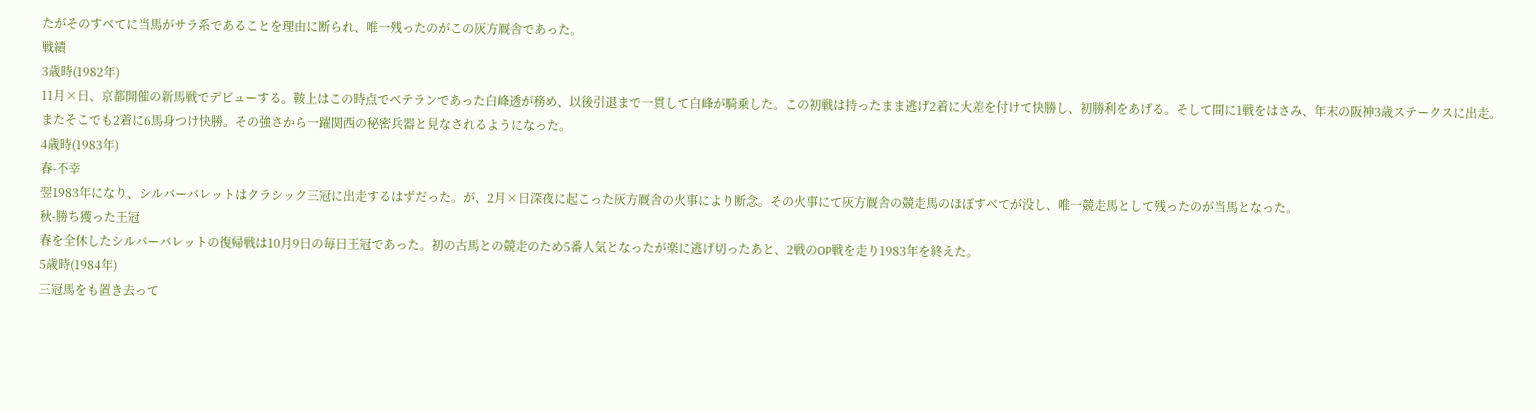たがそのすべてに当馬がサラ系であることを理由に断られ、唯一残ったのがこの灰方厩舎であった。
戦績
3歳時(1982年)
11月×日、京都開催の新馬戦でデビューする。鞍上はこの時点でベテランであった白峰透が務め、以後引退まで一貫して白峰が騎乗した。この初戦は持ったまま逃げ2着に大差を付けて快勝し、初勝利をあげる。そして間に1戦をはさみ、年末の阪神3歳ステークスに出走。またそこでも2着に6馬身つけ快勝。その強さから一躍関西の秘密兵器と見なされるようになった。
4歳時(1983年)
春-不幸
翌1983年になり、シルバーバレットはクラシック三冠に出走するはずだった。が、2月×日深夜に起こった灰方厩舎の火事により断念。その火事にて灰方厩舎の競走馬のほぼすべてが没し、唯一競走馬として残ったのが当馬となった。
秋-勝ち獲った王冠
春を全休したシルバーバレットの復帰戦は10月9日の毎日王冠であった。初の古馬との競走のため5番人気となったが楽に逃げ切ったあと、2戦のOP戦を走り1983年を終えた。
5歳時(1984年)
三冠馬をも置き去って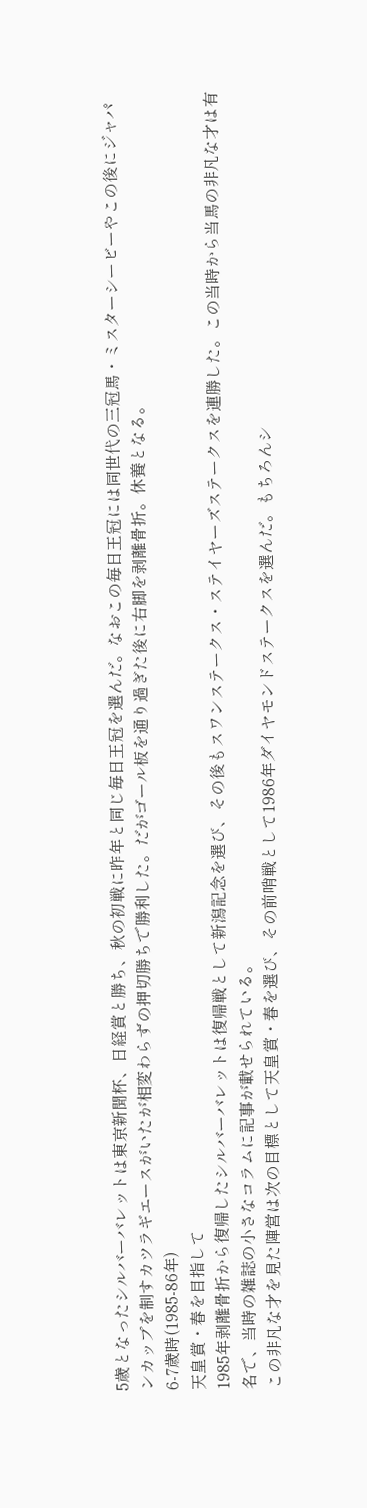5歳となったシルバーバレットは東京新聞杯、日経賞と勝ち、秋の初戦に昨年と同じ毎日王冠を選んだ。なおこの毎日王冠には同世代の三冠馬・ミスターシービーやこの後にジャパンカップを制すカツラギエースがいたが相変わらずの押切勝ちで勝利した。だがゴール板を通り過ぎた後に右脚を剥離骨折。休養となる。
6-7歳時(1985-86年)
天皇賞・春を目指して
1985年剥離骨折から復帰したシルバーバレットは復帰戦として新潟記念を選び、その後もスワンステークス・ステイヤーズステークスを連勝した。この当時から当馬の非凡な才は有名で、当時の雑誌の小さなコラムに記事が載せられている。
この非凡な才を見た陣営は次の目標として天皇賞・春を選び、その前哨戦として1986年ダイヤモンドステークスを選んだ。もちろんシ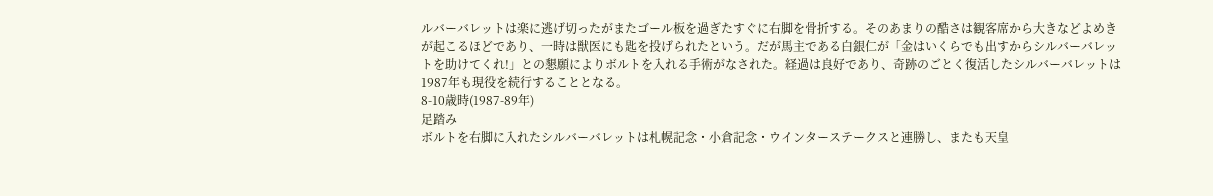ルバーバレットは楽に逃げ切ったがまたゴール板を過ぎたすぐに右脚を骨折する。そのあまりの酷さは観客席から大きなどよめきが起こるほどであり、一時は獣医にも匙を投げられたという。だが馬主である白銀仁が「金はいくらでも出すからシルバーバレットを助けてくれ!」との懇願によりボルトを入れる手術がなされた。経過は良好であり、奇跡のごとく復活したシルバーバレットは1987年も現役を続行することとなる。
8-10歳時(1987-89年)
足踏み
ボルトを右脚に入れたシルバーバレットは札幌記念・小倉記念・ウインターステークスと連勝し、またも天皇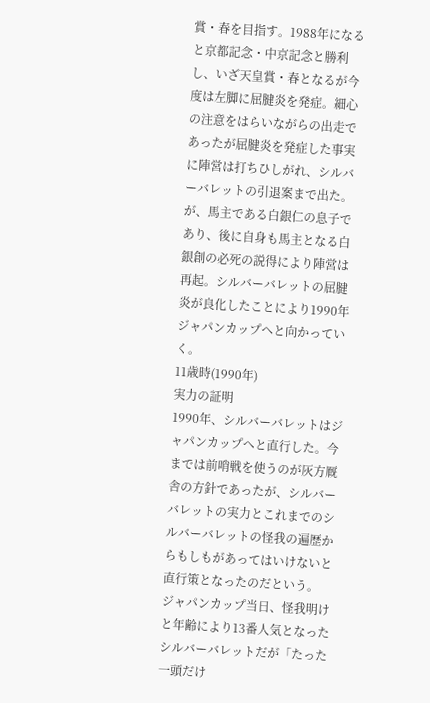賞・春を目指す。1988年になると京都記念・中京記念と勝利し、いざ天皇賞・春となるが今度は左脚に屈腱炎を発症。細心の注意をはらいながらの出走であったが屈腱炎を発症した事実に陣営は打ちひしがれ、シルバーバレットの引退案まで出た。が、馬主である白銀仁の息子であり、後に自身も馬主となる白銀創の必死の説得により陣営は再起。シルバーバレットの屈腱炎が良化したことにより1990年ジャパンカップへと向かっていく。
11歳時(1990年)
実力の証明
1990年、シルバーバレットはジャパンカップへと直行した。今までは前哨戦を使うのが灰方厩舎の方針であったが、シルバーバレットの実力とこれまでのシルバーバレットの怪我の遍歴からもしもがあってはいけないと直行策となったのだという。
ジャパンカップ当日、怪我明けと年齢により13番人気となったシルバーバレットだが「たった一頭だけ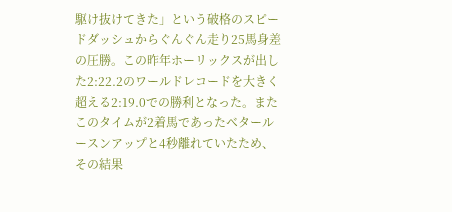駆け抜けてきた」という破格のスピードダッシュからぐんぐん走り25馬身差の圧勝。この昨年ホーリックスが出した2:22.2のワールドレコードを大きく超える2:19.0での勝利となった。またこのタイムが2着馬であったベタールースンアップと4秒離れていたため、その結果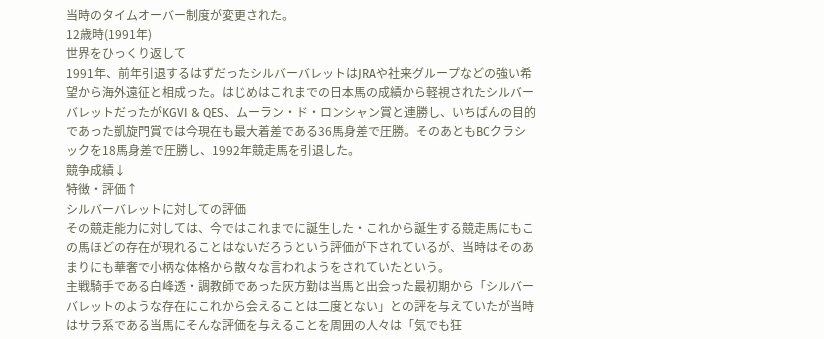当時のタイムオーバー制度が変更された。
12歳時(1991年)
世界をひっくり返して
1991年、前年引退するはずだったシルバーバレットはJRAや社来グループなどの強い希望から海外遠征と相成った。はじめはこれまでの日本馬の成績から軽視されたシルバーバレットだったがKGVI & QES、ムーラン・ド・ロンシャン賞と連勝し、いちばんの目的であった凱旋門賞では今現在も最大着差である36馬身差で圧勝。そのあともBCクラシックを18馬身差で圧勝し、1992年競走馬を引退した。
競争成績↓
特徴・評価↑
シルバーバレットに対しての評価
その競走能力に対しては、今ではこれまでに誕生した・これから誕生する競走馬にもこの馬ほどの存在が現れることはないだろうという評価が下されているが、当時はそのあまりにも華奢で小柄な体格から散々な言われようをされていたという。
主戦騎手である白峰透・調教師であった灰方勤は当馬と出会った最初期から「シルバーバレットのような存在にこれから会えることは二度とない」との評を与えていたが当時はサラ系である当馬にそんな評価を与えることを周囲の人々は「気でも狂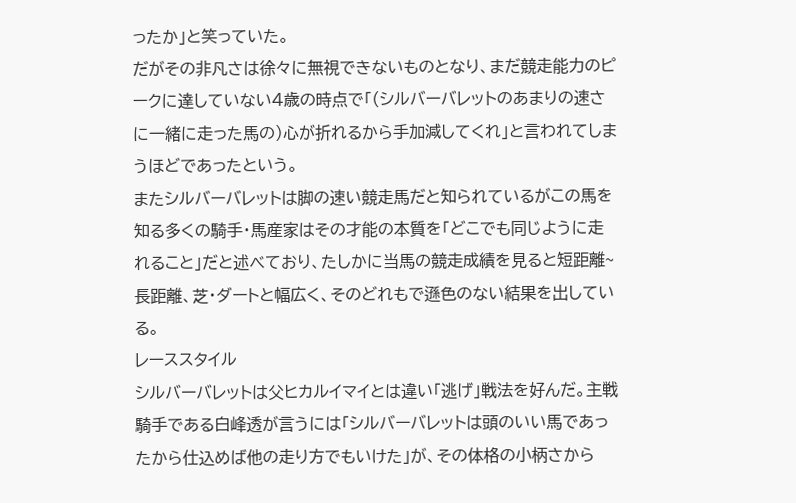ったか」と笑っていた。
だがその非凡さは徐々に無視できないものとなり、まだ競走能力のピークに達していない4歳の時点で「(シルバーバレットのあまりの速さに一緒に走った馬の)心が折れるから手加減してくれ」と言われてしまうほどであったという。
またシルバーバレットは脚の速い競走馬だと知られているがこの馬を知る多くの騎手・馬産家はその才能の本質を「どこでも同じように走れること」だと述べており、たしかに当馬の競走成績を見ると短距離~長距離、芝・ダートと幅広く、そのどれもで遜色のない結果を出している。
レーススタイル
シルバーバレットは父ヒカルイマイとは違い「逃げ」戦法を好んだ。主戦騎手である白峰透が言うには「シルバーバレットは頭のいい馬であったから仕込めば他の走り方でもいけた」が、その体格の小柄さから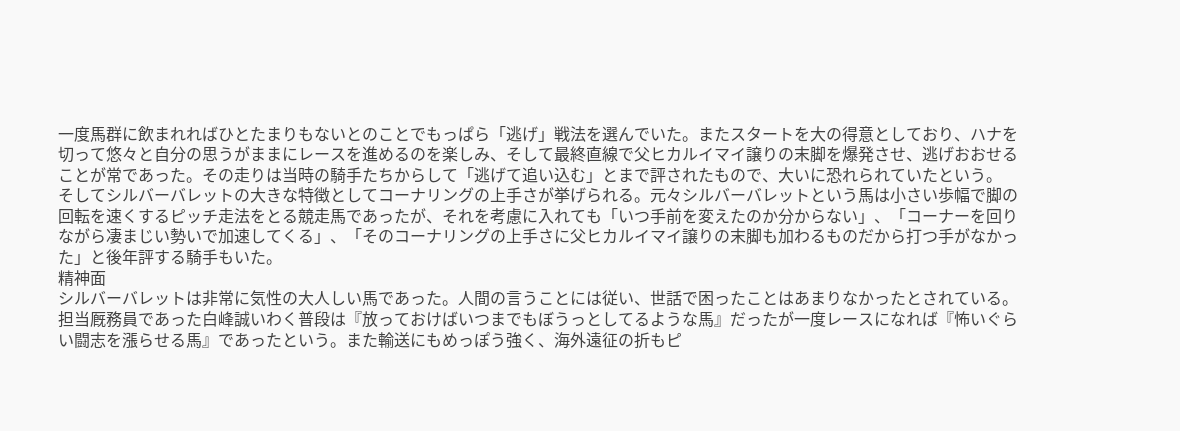一度馬群に飲まれればひとたまりもないとのことでもっぱら「逃げ」戦法を選んでいた。またスタートを大の得意としており、ハナを切って悠々と自分の思うがままにレースを進めるのを楽しみ、そして最終直線で父ヒカルイマイ譲りの末脚を爆発させ、逃げおおせることが常であった。その走りは当時の騎手たちからして「逃げて追い込む」とまで評されたもので、大いに恐れられていたという。
そしてシルバーバレットの大きな特徴としてコーナリングの上手さが挙げられる。元々シルバーバレットという馬は小さい歩幅で脚の回転を速くするピッチ走法をとる競走馬であったが、それを考慮に入れても「いつ手前を変えたのか分からない」、「コーナーを回りながら凄まじい勢いで加速してくる」、「そのコーナリングの上手さに父ヒカルイマイ譲りの末脚も加わるものだから打つ手がなかった」と後年評する騎手もいた。
精神面
シルバーバレットは非常に気性の大人しい馬であった。人間の言うことには従い、世話で困ったことはあまりなかったとされている。担当厩務員であった白峰誠いわく普段は『放っておけばいつまでもぼうっとしてるような馬』だったが一度レースになれば『怖いぐらい闘志を漲らせる馬』であったという。また輸送にもめっぽう強く、海外遠征の折もピ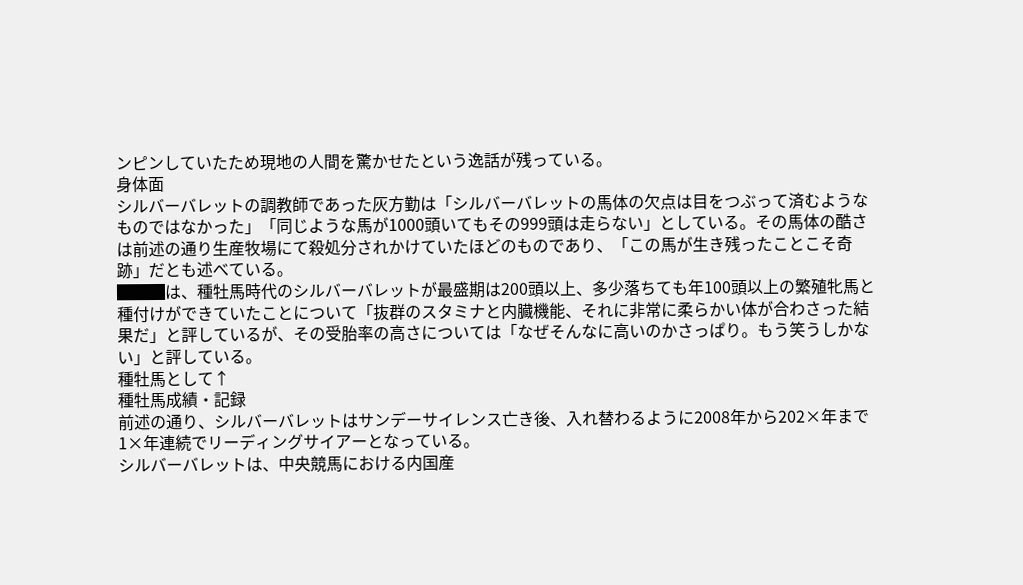ンピンしていたため現地の人間を驚かせたという逸話が残っている。
身体面
シルバーバレットの調教師であった灰方勤は「シルバーバレットの馬体の欠点は目をつぶって済むようなものではなかった」「同じような馬が1000頭いてもその999頭は走らない」としている。その馬体の酷さは前述の通り生産牧場にて殺処分されかけていたほどのものであり、「この馬が生き残ったことこそ奇跡」だとも述べている。
███は、種牡馬時代のシルバーバレットが最盛期は200頭以上、多少落ちても年100頭以上の繁殖牝馬と種付けができていたことについて「抜群のスタミナと内臓機能、それに非常に柔らかい体が合わさった結果だ」と評しているが、その受胎率の高さについては「なぜそんなに高いのかさっぱり。もう笑うしかない」と評している。
種牡馬として↑
種牡馬成績・記録
前述の通り、シルバーバレットはサンデーサイレンス亡き後、入れ替わるように2008年から202×年まで1×年連続でリーディングサイアーとなっている。
シルバーバレットは、中央競馬における内国産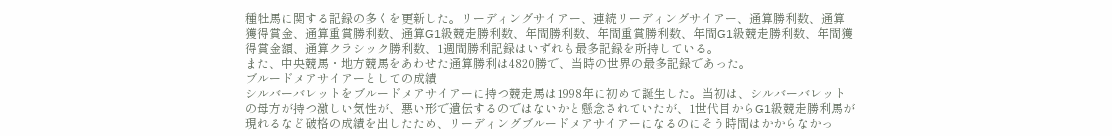種牡馬に関する記録の多くを更新した。リーディングサイアー、連続リーディングサイアー、通算勝利数、通算獲得賞金、通算重賞勝利数、通算G1級競走勝利数、年間勝利数、年間重賞勝利数、年間G1級競走勝利数、年間獲得賞金額、通算クラシック勝利数、1週間勝利記録はいずれも最多記録を所持している。
また、中央競馬・地方競馬をあわせた通算勝利は4820勝で、当時の世界の最多記録であった。
ブルードメアサイアーとしての成績
シルバーバレットをブルードメアサイアーに持つ競走馬は1998年に初めて誕生した。当初は、シルバーバレットの母方が持つ激しい気性が、悪い形で遺伝するのではないかと懸念されていたが、1世代目からG1級競走勝利馬が現れるなど破格の成績を出したため、リーディングブルードメアサイアーになるのにそう時間はかからなかっ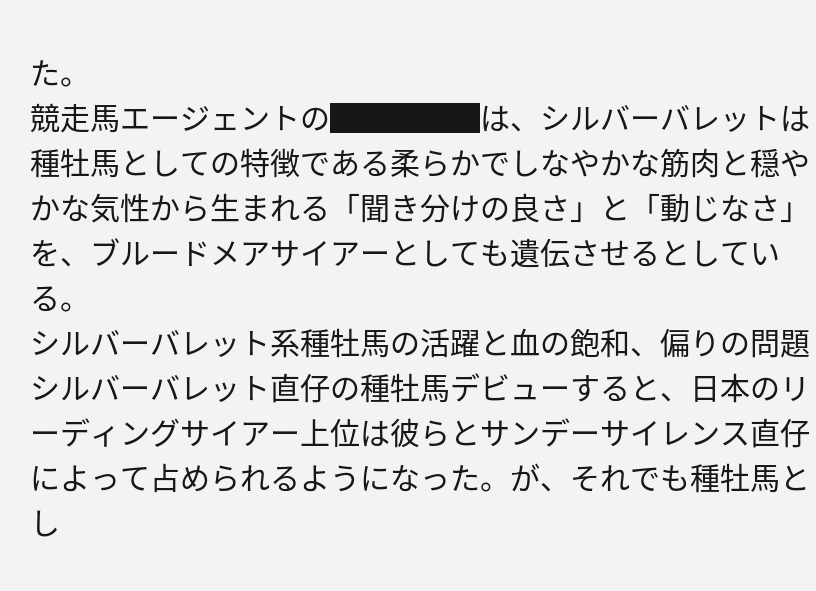た。
競走馬エージェントの█████は、シルバーバレットは種牡馬としての特徴である柔らかでしなやかな筋肉と穏やかな気性から生まれる「聞き分けの良さ」と「動じなさ」を、ブルードメアサイアーとしても遺伝させるとしている。
シルバーバレット系種牡馬の活躍と血の飽和、偏りの問題
シルバーバレット直仔の種牡馬デビューすると、日本のリーディングサイアー上位は彼らとサンデーサイレンス直仔によって占められるようになった。が、それでも種牡馬とし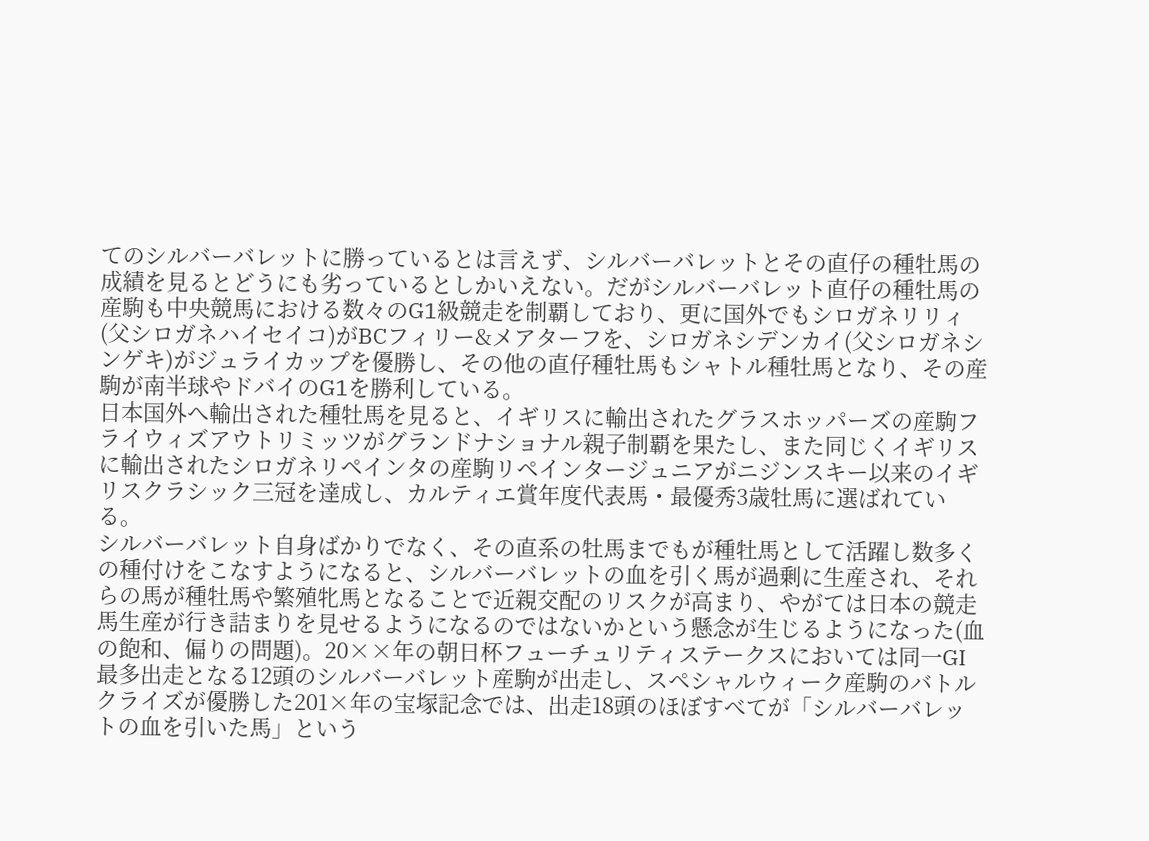てのシルバーバレットに勝っているとは言えず、シルバーバレットとその直仔の種牡馬の成績を見るとどうにも劣っているとしかいえない。だがシルバーバレット直仔の種牡馬の産駒も中央競馬における数々のG1級競走を制覇しており、更に国外でもシロガネリリィ(父シロガネハイセイコ)がBCフィリー&メアターフを、シロガネシデンカイ(父シロガネシンゲキ)がジュライカップを優勝し、その他の直仔種牡馬もシャトル種牡馬となり、その産駒が南半球やドバイのG1を勝利している。
日本国外へ輸出された種牡馬を見ると、イギリスに輸出されたグラスホッパーズの産駒フライウィズアウトリミッツがグランドナショナル親子制覇を果たし、また同じくイギリスに輸出されたシロガネリペインタの産駒リペインタージュニアがニジンスキー以来のイギリスクラシック三冠を達成し、カルティエ賞年度代表馬・最優秀3歳牡馬に選ばれている。
シルバーバレット自身ばかりでなく、その直系の牡馬までもが種牡馬として活躍し数多くの種付けをこなすようになると、シルバーバレットの血を引く馬が過剰に生産され、それらの馬が種牡馬や繁殖牝馬となることで近親交配のリスクが高まり、やがては日本の競走馬生産が行き詰まりを見せるようになるのではないかという懸念が生じるようになった(血の飽和、偏りの問題)。20××年の朝日杯フューチュリティステークスにおいては同一GI最多出走となる12頭のシルバーバレット産駒が出走し、スペシャルウィーク産駒のバトルクライズが優勝した201×年の宝塚記念では、出走18頭のほぼすべてが「シルバーバレットの血を引いた馬」という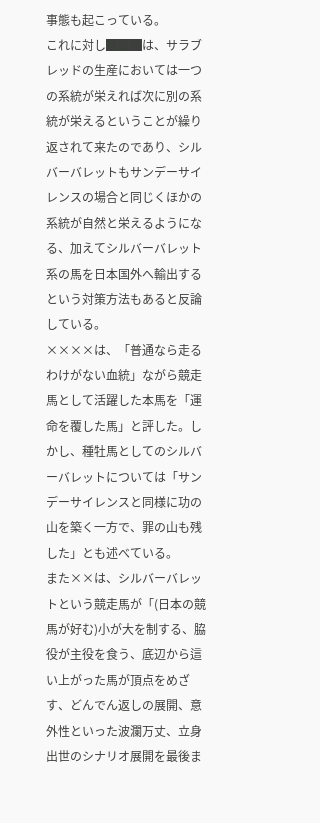事態も起こっている。
これに対し███は、サラブレッドの生産においては一つの系統が栄えれば次に別の系統が栄えるということが繰り返されて来たのであり、シルバーバレットもサンデーサイレンスの場合と同じくほかの系統が自然と栄えるようになる、加えてシルバーバレット系の馬を日本国外へ輸出するという対策方法もあると反論している。
××××は、「普通なら走るわけがない血統」ながら競走馬として活躍した本馬を「運命を覆した馬」と評した。しかし、種牡馬としてのシルバーバレットについては「サンデーサイレンスと同様に功の山を築く一方で、罪の山も残した」とも述べている。
また××は、シルバーバレットという競走馬が「(日本の競馬が好む)小が大を制する、脇役が主役を食う、底辺から這い上がった馬が頂点をめざす、どんでん返しの展開、意外性といった波瀾万丈、立身出世のシナリオ展開を最後ま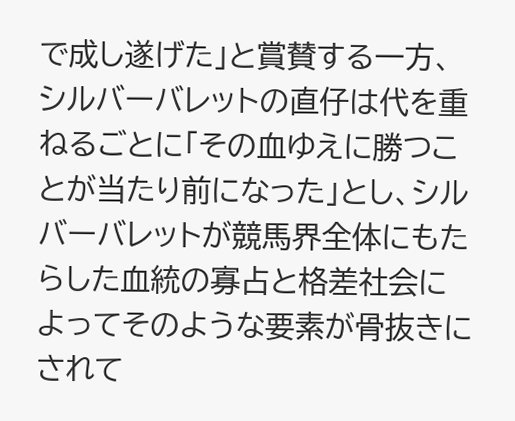で成し遂げた」と賞賛する一方、シルバーバレットの直仔は代を重ねるごとに「その血ゆえに勝つことが当たり前になった」とし、シルバーバレットが競馬界全体にもたらした血統の寡占と格差社会によってそのような要素が骨抜きにされて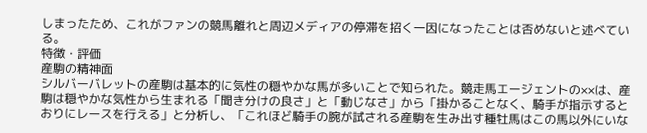しまったため、これがファンの競馬離れと周辺メディアの停滞を招く一因になったことは否めないと述べている。
特徴・評価
産駒の精神面
シルバーバレットの産駒は基本的に気性の穏やかな馬が多いことで知られた。競走馬エージェントの××は、産駒は穏やかな気性から生まれる「聞き分けの良さ」と「動じなさ」から「掛かることなく、騎手が指示するとおりにレースを行える」と分析し、「これほど騎手の腕が試される産駒を生み出す種牡馬はこの馬以外にいな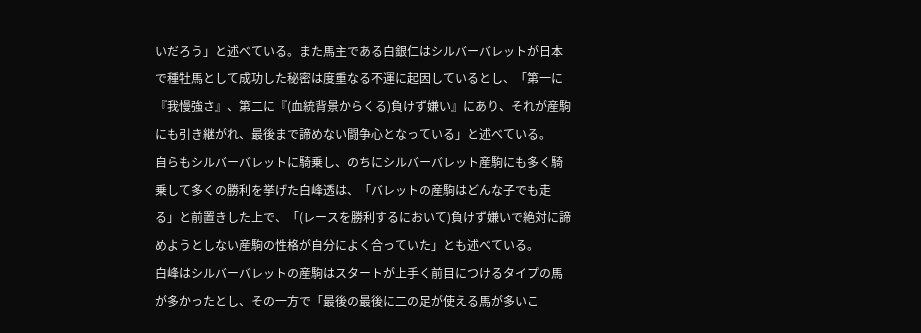いだろう」と述べている。また馬主である白銀仁はシルバーバレットが日本で種牡馬として成功した秘密は度重なる不運に起因しているとし、「第一に『我慢強さ』、第二に『(血統背景からくる)負けず嫌い』にあり、それが産駒にも引き継がれ、最後まで諦めない闘争心となっている」と述べている。
自らもシルバーバレットに騎乗し、のちにシルバーバレット産駒にも多く騎乗して多くの勝利を挙げた白峰透は、「バレットの産駒はどんな子でも走る」と前置きした上で、「(レースを勝利するにおいて)負けず嫌いで絶対に諦めようとしない産駒の性格が自分によく合っていた」とも述べている。
白峰はシルバーバレットの産駒はスタートが上手く前目につけるタイプの馬が多かったとし、その一方で「最後の最後に二の足が使える馬が多いこ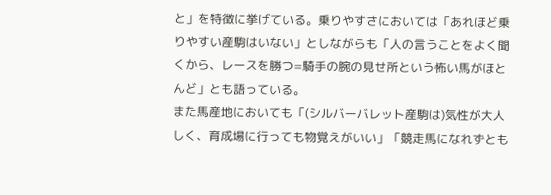と」を特徴に挙げている。乗りやすさにおいては「あれほど乗りやすい産駒はいない」としながらも「人の言うことをよく聞くから、レースを勝つ=騎手の腕の見せ所という怖い馬がほとんど」とも語っている。
また馬産地においても「(シルバーバレット産駒は)気性が大人しく、育成場に行っても物覚えがいい」「競走馬になれずとも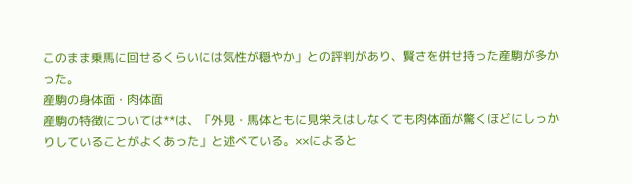このまま乗馬に回せるくらいには気性が穏やか」との評判があり、賢さを併せ持った産駒が多かった。
産駒の身体面・肉体面
産駒の特徴については**は、「外見・馬体ともに見栄えはしなくても肉体面が驚くほどにしっかりしていることがよくあった」と述べている。××によると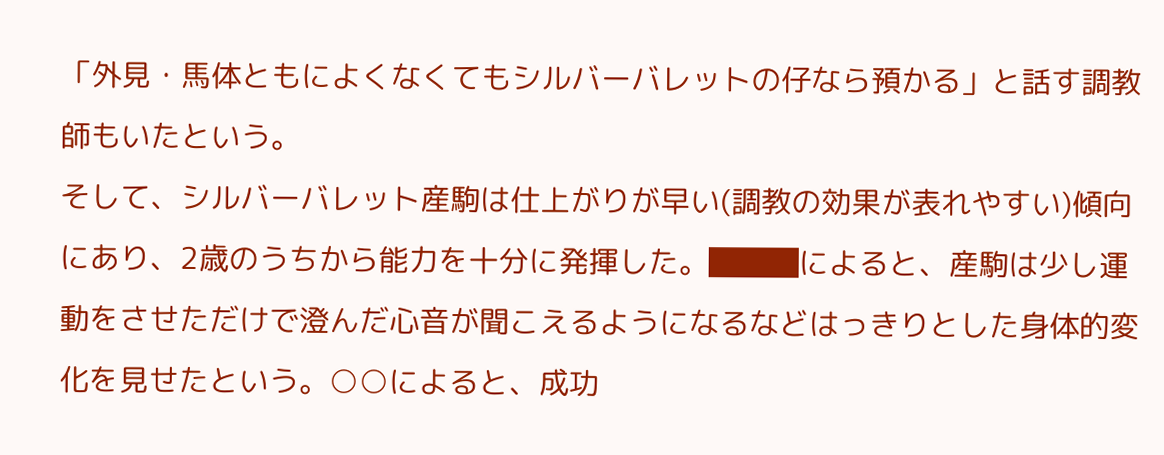「外見・馬体ともによくなくてもシルバーバレットの仔なら預かる」と話す調教師もいたという。
そして、シルバーバレット産駒は仕上がりが早い(調教の効果が表れやすい)傾向にあり、2歳のうちから能力を十分に発揮した。███によると、産駒は少し運動をさせただけで澄んだ心音が聞こえるようになるなどはっきりとした身体的変化を見せたという。○○によると、成功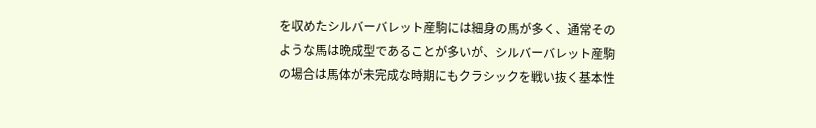を収めたシルバーバレット産駒には細身の馬が多く、通常そのような馬は晩成型であることが多いが、シルバーバレット産駒の場合は馬体が未完成な時期にもクラシックを戦い抜く基本性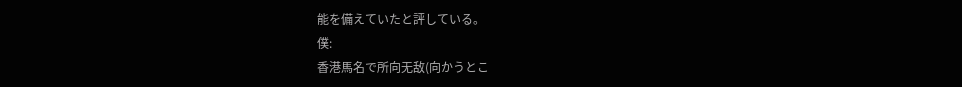能を備えていたと評している。
僕:
香港馬名で所向无敌(向かうとこ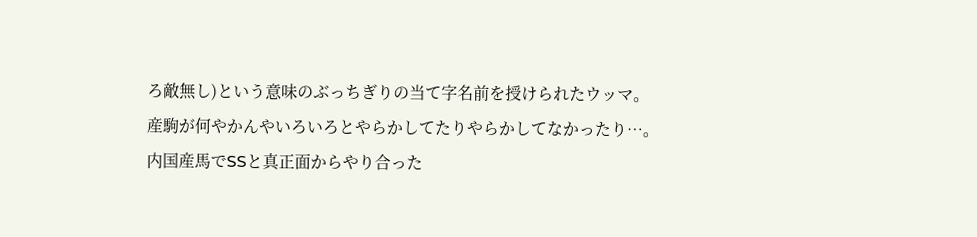ろ敵無し)という意味のぶっちぎりの当て字名前を授けられたウッマ。
産駒が何やかんやいろいろとやらかしてたりやらかしてなかったり…。
内国産馬でSSと真正面からやり合った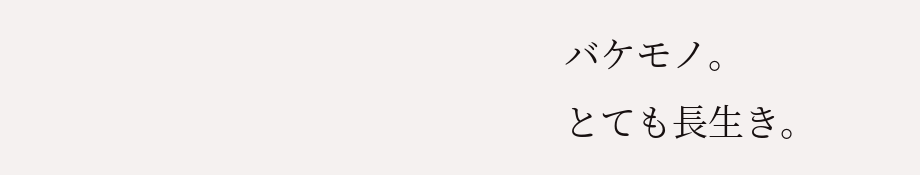バケモノ。
とても長生き。